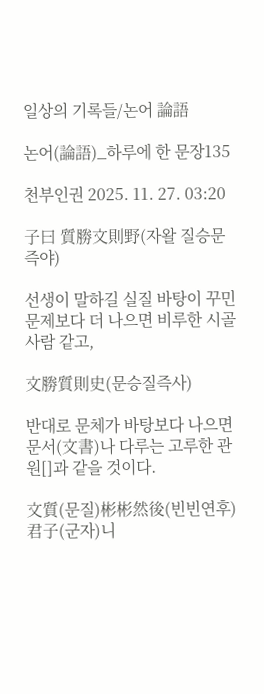일상의 기록들/논어 論語

논어(論語)_하루에 한 문장135

천부인권 2025. 11. 27. 03:20

子曰 質勝文則野(자왈 질승문즉야)

선생이 말하길 실질 바탕이 꾸민 문제보다 더 나으면 비루한 시골 사람 같고,

文勝質則史(문승질즉사)

반대로 문체가 바탕보다 나으면 문서(文書)나 다루는 고루한 관원[]과 같을 것이다.

文質(문질)彬彬然後(빈빈연후)君子(군자)니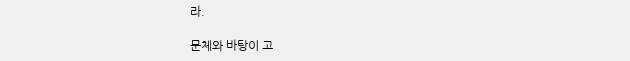라.

문체와 바탕이 고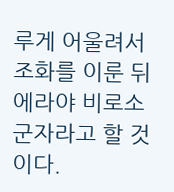루게 어울려서 조화를 이룬 뒤에라야 비로소 군자라고 할 것이다.